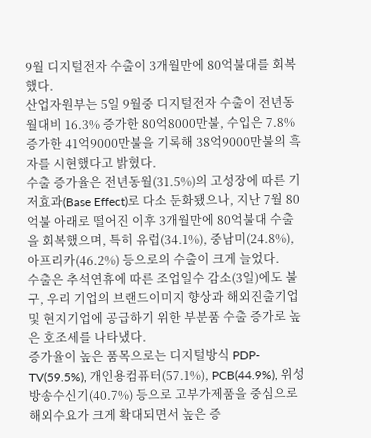9월 디지털전자 수출이 3개월만에 80억불대를 회복했다.
산업자원부는 5일 9월중 디지털전자 수출이 전년동월대비 16.3% 증가한 80억8000만불, 수입은 7.8% 증가한 41억9000만불을 기록해 38억9000만불의 흑자를 시현했다고 밝혔다.
수출 증가율은 전년동월(31.5%)의 고성장에 따른 기저효과(Base Effect)로 다소 둔화됐으나, 지난 7월 80억불 아래로 떨어진 이후 3개월만에 80억불대 수출을 회복했으며, 특히 유럽(34.1%), 중남미(24.8%), 아프리카(46.2%) 등으로의 수출이 크게 늘었다.
수출은 추석연휴에 따른 조업일수 감소(3일)에도 불구, 우리 기업의 브랜드이미지 향상과 해외진출기업 및 현지기업에 공급하기 위한 부분품 수출 증가로 높은 호조세를 나타냈다.
증가율이 높은 품목으로는 디지털방식 PDP-TV(59.5%), 개인용컴퓨터(57.1%), PCB(44.9%), 위성방송수신기(40.7%) 등으로 고부가제품을 중심으로 해외수요가 크게 확대되면서 높은 증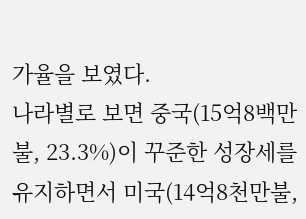가율을 보였다.
나라별로 보면 중국(15억8백만불, 23.3%)이 꾸준한 성장세를 유지하면서 미국(14억8천만불,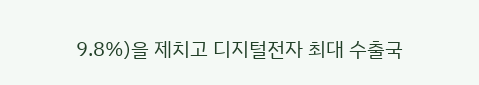9.8%)을 제치고 디지털전자 최대 수출국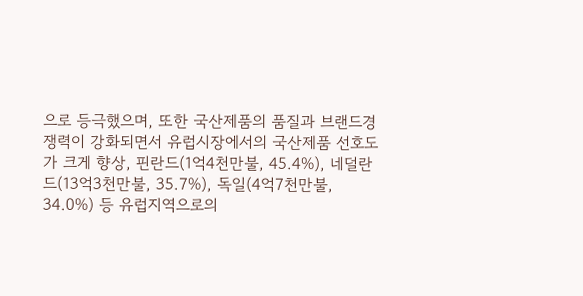으로 등극했으며, 또한 국산제품의 품질과 브랜드경쟁력이 강화되면서 유럽시장에서의 국산제품 선호도가 크게 향상, 핀란드(1억4천만불, 45.4%), 네덜란드(13억3천만불, 35.7%), 독일(4억7천만불, 34.0%) 등 유럽지역으로의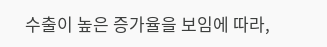수출이 높은 증가율을 보임에 따라,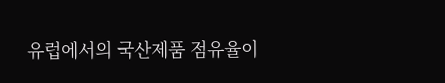유럽에서의 국산제품 점유율이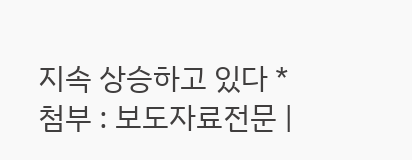지속 상승하고 있다 * 첨부 : 보도자료전문 |